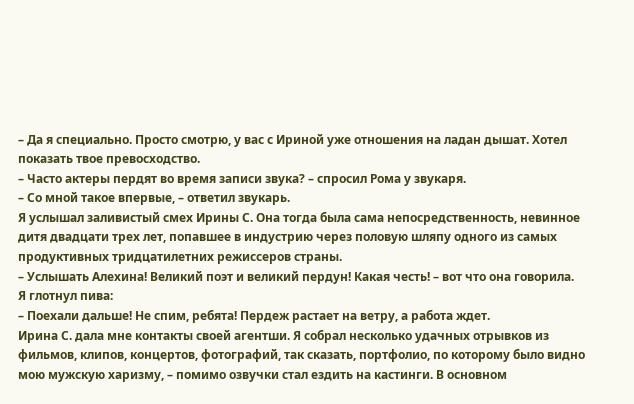– Да я специально. Просто смотрю, у вас с Ириной уже отношения на ладан дышат. Хотел показать твое превосходство.
– Часто актеры пердят во время записи звука? – спросил Рома у звукаря.
– Со мной такое впервые, – ответил звукарь.
Я услышал заливистый смех Ирины С. Она тогда была сама непосредственность, невинное дитя двадцати трех лет, попавшее в индустрию через половую шляпу одного из самых продуктивных тридцатилетних режиссеров страны.
– Услышать Алехина! Великий поэт и великий пердун! Какая честь! – вот что она говорила.
Я глотнул пива:
– Поехали дальше! Не спим, ребята! Пердеж растает на ветру, а работа ждет.
Ирина С. дала мне контакты своей агентши. Я собрал несколько удачных отрывков из фильмов, клипов, концертов, фотографий, так сказать, портфолио, по которому было видно мою мужскую харизму, – помимо озвучки стал ездить на кастинги. В основном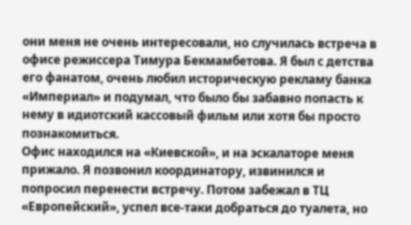они меня не очень интересовали, но случилась встреча в офисе режиссера Тимура Бекмамбетова. Я был с детства его фанатом, очень любил историческую рекламу банка «Империал» и подумал, что было бы забавно попасть к нему в идиотский кассовый фильм или хотя бы просто познакомиться.
Офис находился на «Киевской», и на эскалаторе меня прижало. Я позвонил координатору, извинился и попросил перенести встречу. Потом забежал в ТЦ «Европейский», успел все-таки добраться до туалета, но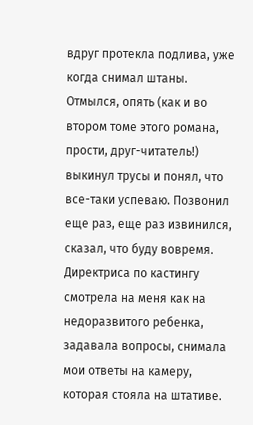вдруг протекла подлива, уже когда снимал штаны. Отмылся, опять (как и во втором томе этого романа, прости, друг-читатель!) выкинул трусы и понял, что все-таки успеваю. Позвонил еще раз, еще раз извинился, сказал, что буду вовремя.
Директриса по кастингу смотрела на меня как на недоразвитого ребенка, задавала вопросы, снимала мои ответы на камеру, которая стояла на штативе.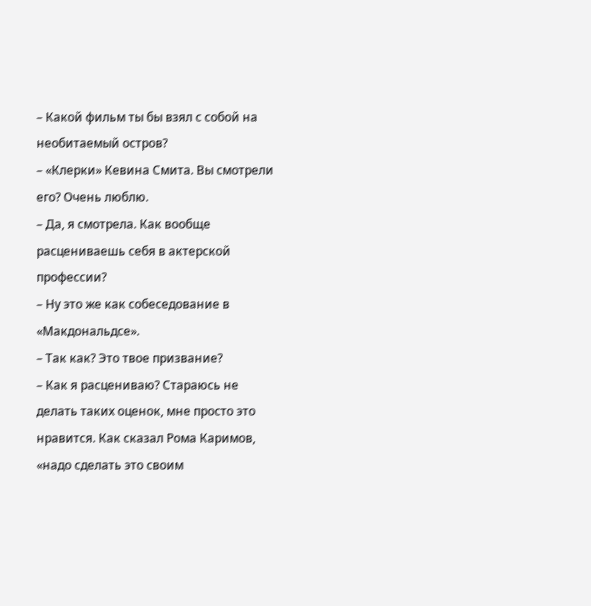– Какой фильм ты бы взял с собой на необитаемый остров?
– «Клерки» Кевина Смита. Вы смотрели его? Очень люблю.
– Да, я смотрела. Как вообще расцениваешь себя в актерской профессии?
– Ну это же как собеседование в «Макдональдсе».
– Так как? Это твое призвание?
– Как я расцениваю? Стараюсь не делать таких оценок, мне просто это нравится. Как сказал Рома Каримов, «надо сделать это своим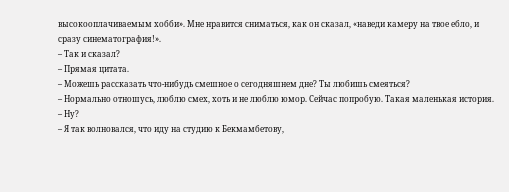высокооплачиваемым хобби». Мне нравится сниматься, как он сказал, «наведи камеру на твое ебло, и сразу синематография!».
– Так и сказал?
– Прямая цитата.
– Можешь рассказать что-нибудь смешное о сегодняшнем дне? Ты любишь смеяться?
– Нормально отношусь, люблю смех, хоть и не люблю юмор. Сейчас попробую. Такая маленькая история.
– Ну?
– Я так волновался, что иду на студию к Бекмамбетову,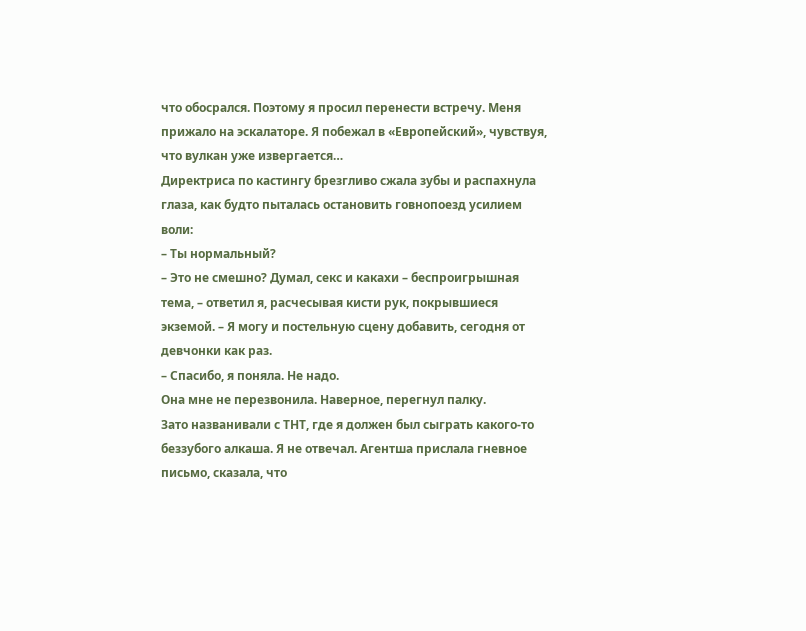что обосрался. Поэтому я просил перенести встречу. Меня прижало на эскалаторе. Я побежал в «Европейский», чувствуя, что вулкан уже извергается…
Директриса по кастингу брезгливо сжала зубы и распахнула глаза, как будто пыталась остановить говнопоезд усилием воли:
– Ты нормальный?
– Это не смешно? Думал, секс и какахи – беспроигрышная тема, – ответил я, расчесывая кисти рук, покрывшиеся экземой. – Я могу и постельную сцену добавить, сегодня от девчонки как раз.
– Спасибо, я поняла. Не надо.
Она мне не перезвонила. Наверное, перегнул палку.
Зато названивали с ТНТ, где я должен был сыграть какого-то беззубого алкаша. Я не отвечал. Агентша прислала гневное письмо, сказала, что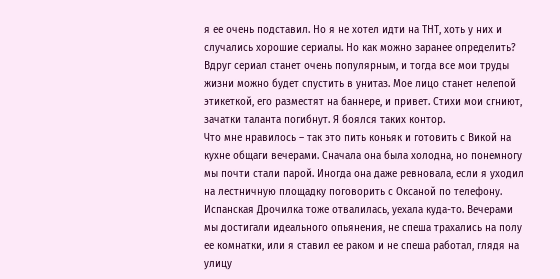я ее очень подставил. Но я не хотел идти на ТНТ, хоть у них и случались хорошие сериалы. Но как можно заранее определить? Вдруг сериал станет очень популярным, и тогда все мои труды жизни можно будет спустить в унитаз. Мое лицо станет нелепой этикеткой, его разместят на баннере, и привет. Стихи мои сгниют, зачатки таланта погибнут. Я боялся таких контор.
Что мне нравилось – так это пить коньяк и готовить с Викой на кухне общаги вечерами. Сначала она была холодна, но понемногу мы почти стали парой. Иногда она даже ревновала, если я уходил на лестничную площадку поговорить с Оксаной по телефону. Испанская Дрочилка тоже отвалилась, уехала куда-то. Вечерами мы достигали идеального опьянения, не спеша трахались на полу ее комнатки, или я ставил ее раком и не спеша работал, глядя на улицу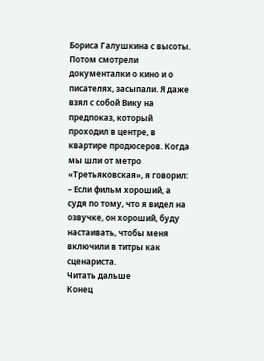Бориса Галушкина с высоты. Потом смотрели документалки о кино и о писателях, засыпали. Я даже взял с собой Вику на предпоказ, который проходил в центре, в квартире продюсеров. Когда мы шли от метро «Третьяковская», я говорил:
– Если фильм хороший, а судя по тому, что я видел на озвучке, он хороший, буду настаивать, чтобы меня включили в титры как сценариста.
Читать дальше
Конец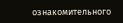ознакомительного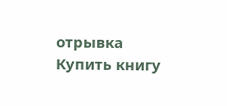отрывка
Купить книгу